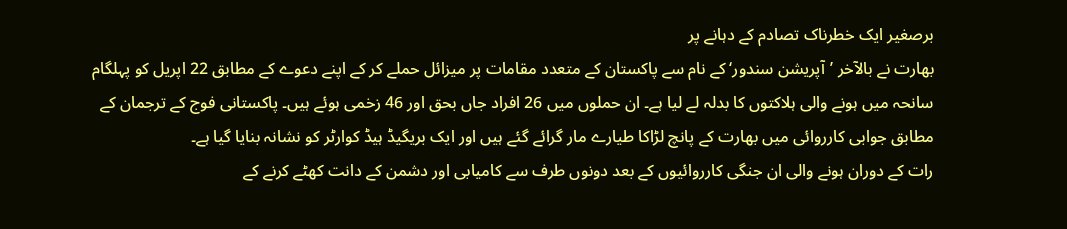برصغیر ایک خطرناک تصادم کے دہانے پر
بھارت نے بالآخر ’آپریشن سندور‘ کے نام سے پاکستان کے متعدد مقامات پر میزائل حملے کر کے اپنے دعوے کے مطابق 22 اپریل کو پہلگام سانحہ میں ہونے والی ہلاکتوں کا بدلہ لے لیا ہے۔ ان حملوں میں 26 افراد جاں بحق اور 46 زخمی ہوئے ہیں۔ پاکستانی فوج کے ترجمان کے مطابق جوابی کارروائی میں بھارت کے پانچ لڑاکا طیارے مار گرائے گئے ہیں اور ایک بریگیڈ ہیڈ کوارٹر کو نشانہ بنایا گیا ہے۔
رات کے دوران ہونے والی ان جنگی کارروائیوں کے بعد دونوں طرف سے کامیابی اور دشمن کے دانت کھٹے کرنے کے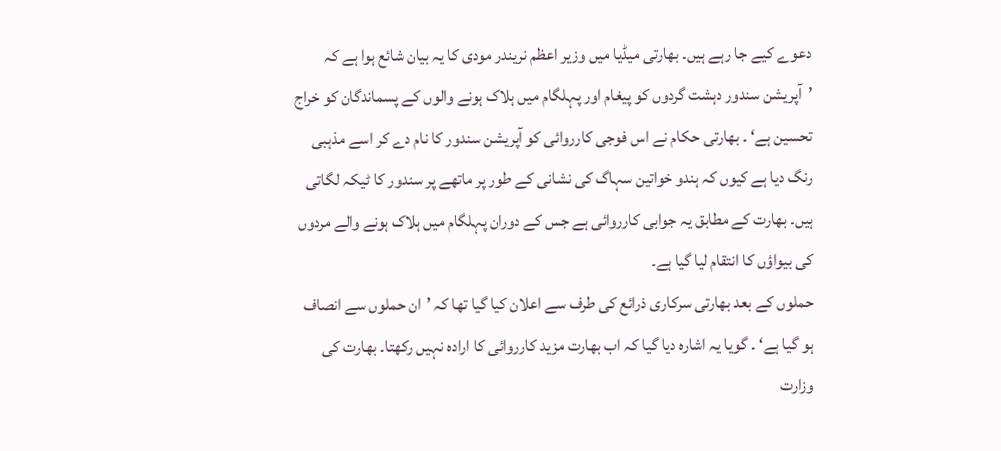دعوے کیے جا رہے ہیں۔ بھارتی میڈیا میں وزیر اعظم نریندر مودی کا یہ بیان شائع ہوا ہے کہ ’آپریشن سندور دہشت گردوں کو پیغام اور پہلگام میں ہلاک ہونے والوں کے پسماندگان کو خراج تحسین ہے‘ ۔ بھارتی حکام نے اس فوجی کارروائی کو آپریشن سندور کا نام دے کر اسے مذہبی رنگ دیا ہے کیوں کہ ہندو خواتین سہاگ کی نشانی کے طور پر ماتھے پر سندور کا ٹیکہ لگاتی ہیں۔ بھارت کے مطابق یہ جوابی کارروائی ہے جس کے دوران پہلگام میں ہلاک ہونے والے مردوں کی بیواؤں کا انتقام لیا گیا ہے۔
حملوں کے بعد بھارتی سرکاری ذرائع کی طرف سے اعلان کیا گیا تھا کہ ’ان حملوں سے انصاف ہو گیا ہے‘ ۔ گویا یہ اشارہ دیا گیا کہ اب بھارت مزید کارروائی کا ارادہ نہیں رکھتا۔ بھارت کی وزارت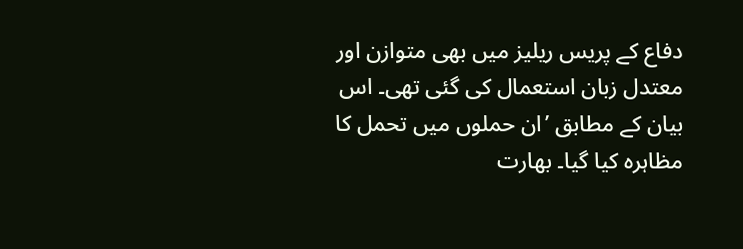دفاع کے پریس ریلیز میں بھی متوازن اور معتدل زبان استعمال کی گئی تھی۔ اس بیان کے مطابق ’ان حملوں میں تحمل کا مظاہرہ کیا گیا۔ بھارت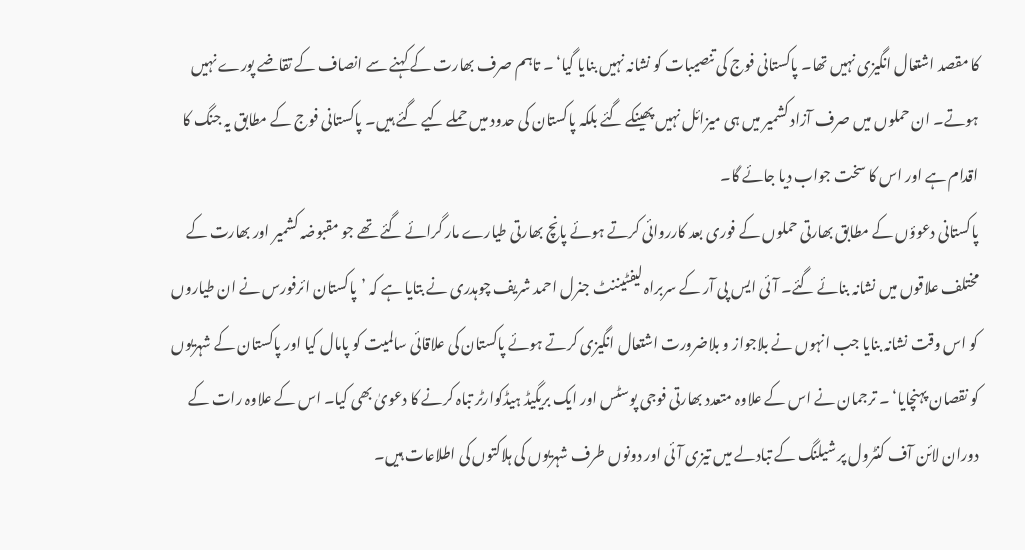کا مقصد اشتعال انگیزی نہیں تھا۔ پاکستانی فوج کی تنصیبات کو نشانہ نہیں بنایا گیا‘ ۔ تاہم صرف بھارت کے کہنے سے انصاف کے تقاضے پورے نہیں ہوتے۔ ان حملوں میں صرف آزاد کشمیر میں ہی میزائل نہیں پھینکے گئے بلکہ پاکستان کی حدود میں حملے کیے گئے ہیں۔ پاکستانی فوج کے مطابق یہ جنگ کا اقدام ہے اور اس کا سخت جواب دیا جائے گا۔
پاکستانی دعوؤں کے مطابق بھارتی حملوں کے فوری بعد کارروائی کرتے ہوئے پانچ بھارتی طیارے مار گرائے گئے تھے جو مقبوضہ کشمیر اور بھارت کے مختلف علاقوں میں نشانہ بنائے گئے۔ آئی ایس پی آر کے سربراہ لیفٹیننٹ جنرل احمد شریف چوہدری نے بتایا ہے کہ ’پاکستان ائرفورس نے ان طیاروں کو اس وقت نشانہ بنایا جب انہوں نے بلاجواز و بلاضرورت اشتعال انگیزی کرتے ہوئے پاکستان کی علاقائی سالمیت کو پامال کیا اور پاکستان کے شہریوں کو نقصان پہنچایا‘ ۔ ترجمان نے اس کے علاوہ متعدد بھارتی فوجی پوسٹس اور ایک بریگیڈ ہیڈکوارٹر تباہ کرنے کا دعویٰ بھی کیا۔ اس کے علاوہ رات کے دوران لائن آف کنٹرول پر شیلنگ کے تبادلے میں تیزی آئی اور دونوں طرف شہریوں کی ہلاکتوں کی اطلاعات ہیں۔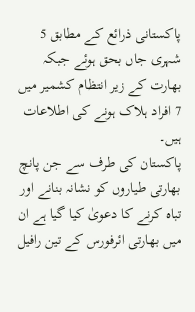پاکستانی ذرائع کے مطابق 5 شہری جاں بحق ہوئے جبکہ بھارت کے زیر انتظام کشمیر میں 7 افراد ہلاک ہونے کی اطلاعات ہیں۔
پاکستان کی طرف سے جن پانچ بھارتی طیاروں کو نشانہ بنانے اور تباہ کرنے کا دعویٰ کیا گیا ہے ان میں بھارتی ائرفورس کے تین رافیل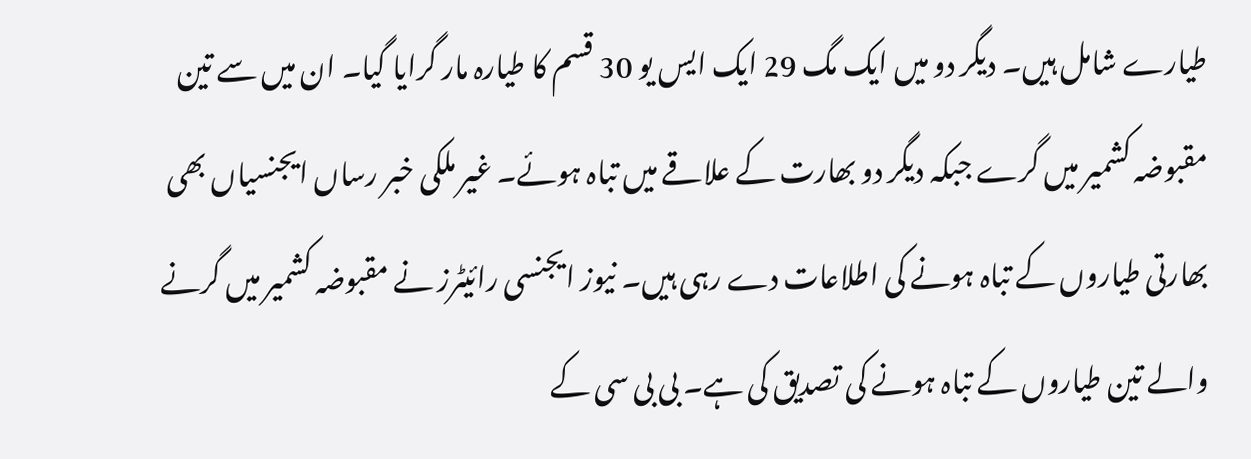طیارے شامل ہیں۔ دیگر دو میں ایک مگ 29 ایک ایس یو 30 قسم کا طیارہ مار گرایا گیا۔ ان میں سے تین مقبوضہ کشمیر میں گرے جبکہ دیگر دو بھارت کے علاقے میں تباہ ہوئے۔ غیر ملکی خبر رساں ایجنسیاں بھی بھارتی طیاروں کے تباہ ہونے کی اطلاعات دے رہی ہیں۔ نیوز ایجنسی رائیٹرز نے مقبوضہ کشمیر میں گرنے والے تین طیاروں کے تباہ ہونے کی تصدیق کی ہے۔ بی بی سی کے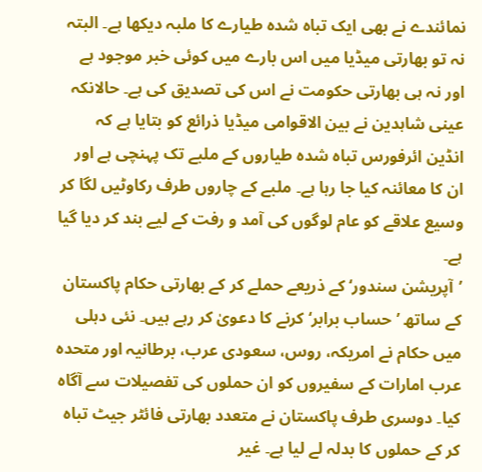نمائندے نے بھی ایک تباہ شدہ طیارے کا ملبہ دیکھا ہے۔ البتہ نہ تو بھارتی میڈیا میں اس بارے میں کوئی خبر موجود ہے اور نہ ہی بھارتی حکومت نے اس کی تصدیق کی ہے۔ حالانکہ عینی شاہدین نے بین الاقوامی میڈیا ذرائع کو بتایا ہے کہ انڈین ائرفورس تباہ شدہ طیاروں کے ملبے تک پہنچی ہے اور ان کا معائنہ کیا جا رہا ہے۔ ملبے کے چاروں طرف رکاوٹیں لگا کر وسیع علاقے کو عام لوگوں کی آمد و رفت کے لیے بند کر دیا گیا ہے۔
’آپریشن سندور‘ کے ذریعے حملے کر کے بھارتی حکام پاکستان کے ساتھ ’حساب برابر‘ کرنے کا دعویٰ کر رہے ہیں۔ نئی دہلی میں حکام نے امریکہ، روس، سعودی عرب، برطانیہ اور متحدہ عرب امارات کے سفیروں کو ان حملوں کی تفصیلات سے آگاہ کیا۔ دوسری طرف پاکستان نے متعدد بھارتی فائٹر جیٹ تباہ کر کے حملوں کا بدلہ لے لیا ہے۔ غیر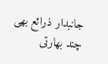جانبدار ذرائع بھی چند بھارتی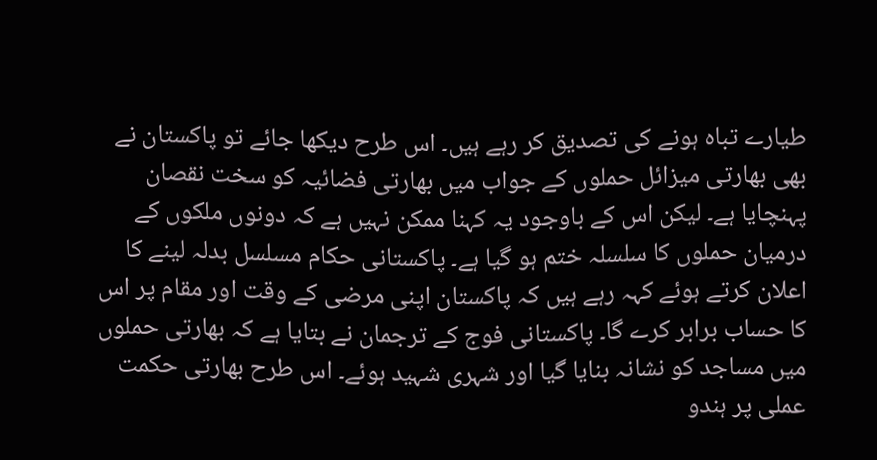طیارے تباہ ہونے کی تصدیق کر رہے ہیں۔ اس طرح دیکھا جائے تو پاکستان نے بھی بھارتی میزائل حملوں کے جواب میں بھارتی فضائیہ کو سخت نقصان پہنچایا ہے۔ لیکن اس کے باوجود یہ کہنا ممکن نہیں ہے کہ دونوں ملکوں کے درمیان حملوں کا سلسلہ ختم ہو گیا ہے۔ پاکستانی حکام مسلسل بدلہ لینے کا اعلان کرتے ہوئے کہہ رہے ہیں کہ پاکستان اپنی مرضی کے وقت اور مقام پر اس کا حساب برابر کرے گا۔ پاکستانی فوج کے ترجمان نے بتایا ہے کہ بھارتی حملوں میں مساجد کو نشانہ بنایا گیا اور شہری شہید ہوئے۔ اس طرح بھارتی حکمت عملی پر ہندو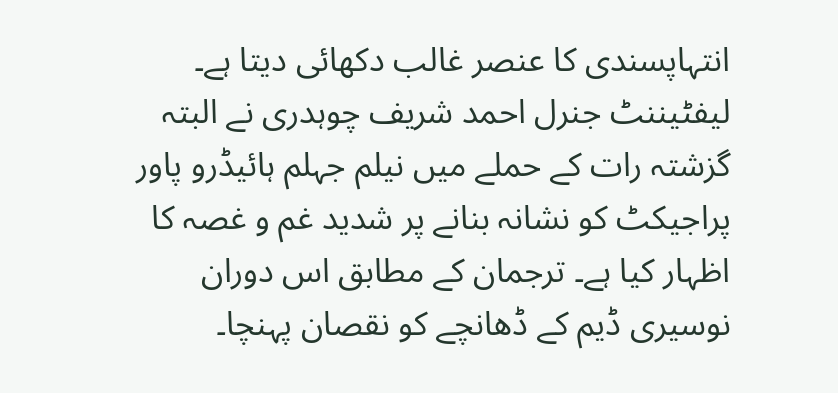انتہاپسندی کا عنصر غالب دکھائی دیتا ہے۔ لیفٹیننٹ جنرل احمد شریف چوہدری نے البتہ گزشتہ رات کے حملے میں نیلم جہلم ہائیڈرو پاور پراجیکٹ کو نشانہ بنانے پر شدید غم و غصہ کا اظہار کیا ہے۔ ترجمان کے مطابق اس دوران نوسیری ڈیم کے ڈھانچے کو نقصان پہنچا۔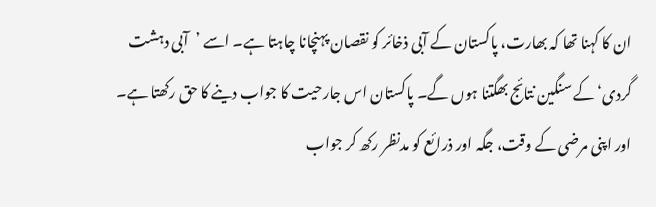ان کا کہنا تھا کہ بھارت، پاکستان کے آبی ذخائر کو نقصان پہنچانا چاہتا ہے۔ اسے ’آبی دہشت گردی‘ کے سنگین نتائج بھگتنا ہوں گے۔ پاکستان اس جارحیت کا جواب دینے کا حق رکھتا ہے۔ اور اپنی مرضی کے وقت، جگہ اور ذرائع کو مدنظر رکھ کر جواب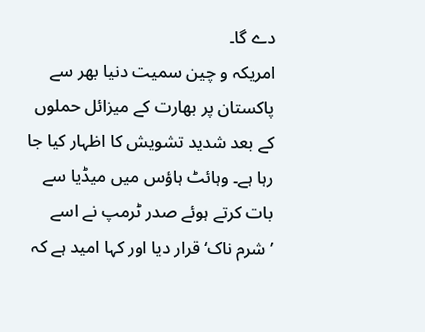دے گا۔
امریکہ و چین سمیت دنیا بھر سے پاکستان پر بھارت کے میزائل حملوں کے بعد شدید تشویش کا اظہار کیا جا رہا ہے۔ وہائٹ ہاؤس میں میڈیا سے بات کرتے ہوئے صدر ٹرمپ نے اسے ’شرم ناک‘ قرار دیا اور کہا امید ہے کہ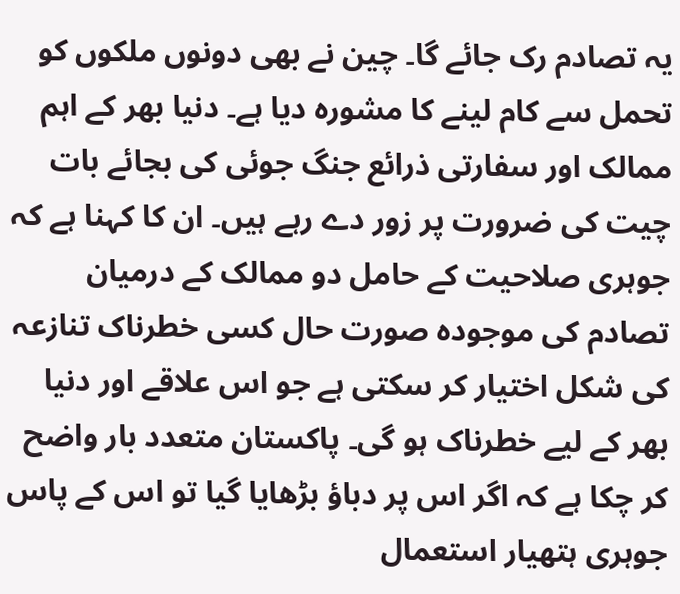یہ تصادم رک جائے گا۔ چین نے بھی دونوں ملکوں کو تحمل سے کام لینے کا مشورہ دیا ہے۔ دنیا بھر کے اہم ممالک اور سفارتی ذرائع جنگ جوئی کی بجائے بات چیت کی ضرورت پر زور دے رہے ہیں۔ ان کا کہنا ہے کہ جوہری صلاحیت کے حامل دو ممالک کے درمیان تصادم کی موجودہ صورت حال کسی خطرناک تنازعہ کی شکل اختیار کر سکتی ہے جو اس علاقے اور دنیا بھر کے لیے خطرناک ہو گی۔ پاکستان متعدد بار واضح کر چکا ہے کہ اگر اس پر دباؤ بڑھایا گیا تو اس کے پاس جوہری ہتھیار استعمال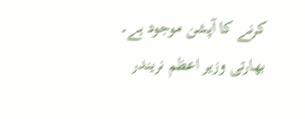کرنے کا آپشن موجود ہے۔
بھارتی وزیر اعظم نریندر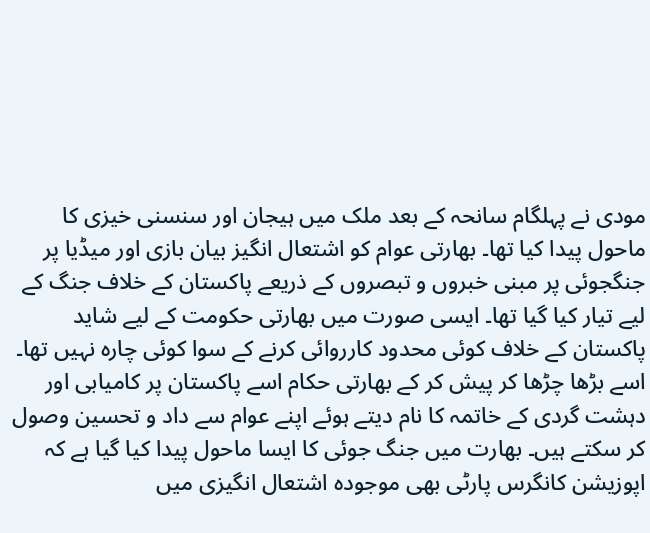مودی نے پہلگام سانحہ کے بعد ملک میں ہیجان اور سنسنی خیزی کا ماحول پیدا کیا تھا۔ بھارتی عوام کو اشتعال انگیز بیان بازی اور میڈیا پر جنگجوئی پر مبنی خبروں و تبصروں کے ذریعے پاکستان کے خلاف جنگ کے لیے تیار کیا گیا تھا۔ ایسی صورت میں بھارتی حکومت کے لیے شاید پاکستان کے خلاف کوئی محدود کارروائی کرنے کے سوا کوئی چارہ نہیں تھا۔ اسے بڑھا چڑھا کر پیش کر کے بھارتی حکام اسے پاکستان پر کامیابی اور دہشت گردی کے خاتمہ کا نام دیتے ہوئے اپنے عوام سے داد و تحسین وصول کر سکتے ہیں۔ بھارت میں جنگ جوئی کا ایسا ماحول پیدا کیا گیا ہے کہ اپوزیشن کانگرس پارٹی بھی موجودہ اشتعال انگیزی میں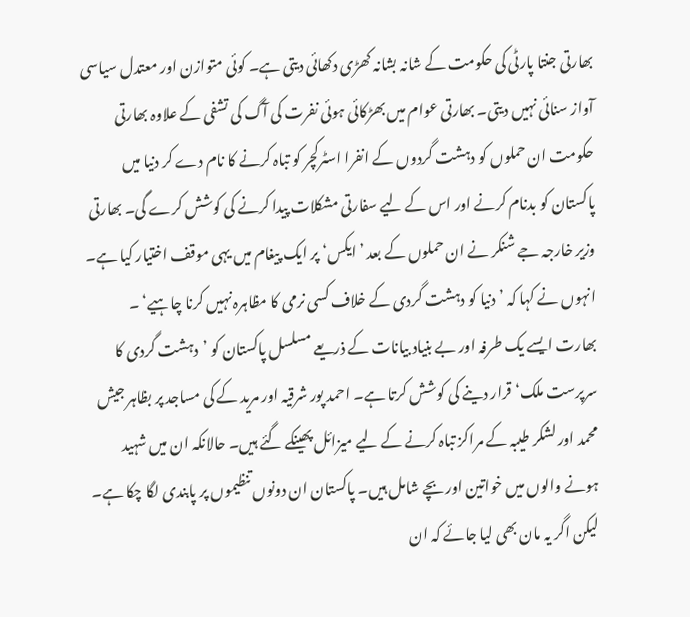بھارتی جنتا پارٹی کی حکومت کے شانہ بشانہ کھڑی دکھائی دیتی ہے۔ کوئی متوازن اور معتدل سیاسی آواز سنائی نہیں دیتی۔ بھارتی عوام میں بھڑکائی ہوئی نفرت کی آگ کی تشفی کے علاوہ بھارتی حکومت ان حملوں کو دہشت گردوں کے انفرا اسٹرکچر کو تباہ کرنے کا نام دے کر دنیا میں پاکستان کو بدنام کرنے اور اس کے لیے سفارتی مشکلات پیدا کرنے کی کوشش کرے گی۔ بھارتی وزیر خارجہ جے شنکر نے ان حملوں کے بعد ’ایکس‘ پر ایک پیغام میں یہی موقف اختیار کیا ہے۔ انہوں نے کہا کہ ’دنیا کو دہشت گردی کے خلاف کسی نرمی کا مظاہرہ نہیں کرنا چاہیے‘ ۔
بھارت ایسے یک طرفہ اور بے بنیاد بیانات کے ذریعے مسلسل پاکستان کو ’دہشت گردی کا سرپرست ملک‘ قرار دینے کی کوشش کرتا ہے۔ احمد پور شرقیہ اور مرید کے کی مساجد پر بظاہر جیش محمد اور لشکر طیبہ کے مراکز تباہ کرنے کے لیے میزائل پھینکے گئے ہیں۔ حالانکہ ان میں شہید ہونے والوں میں خواتین اور بچے شامل ہیں۔ پاکستان ان دونوں تنظیموں پر پابندی لگا چکا ہے۔ لیکن اگر یہ مان بھی لیا جائے کہ ان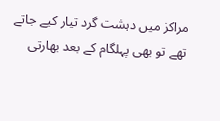مراکز میں دہشت گرد تیار کیے جاتے تھے تو بھی پہلگام کے بعد بھارتی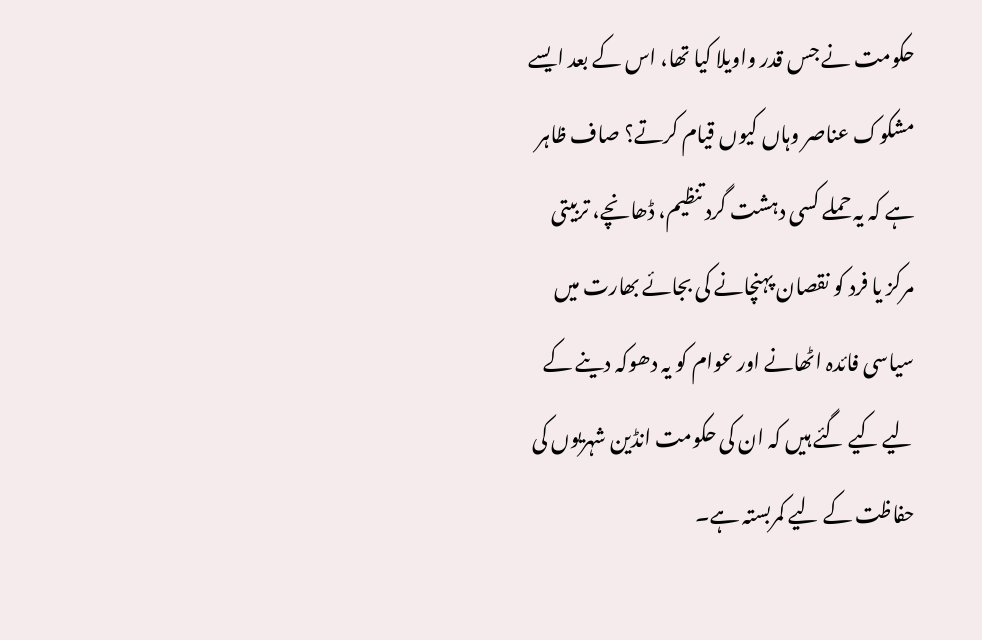حکومت نے جس قدر واویلا کیا تھا، اس کے بعد ایسے مشکوک عناصر وہاں کیوں قیام کرتے؟ صاف ظاہر ہے کہ یہ حملے کسی دہشت گرد تنظیم، ڈھانچے، تربیتی مرکز یا فرد کو نقصان پہنچانے کی بجائے بھارت میں سیاسی فائدہ اٹھانے اور عوام کو یہ دھوکہ دینے کے لیے کیے گئے ہیں کہ ان کی حکومت انڈین شہریوں کی حفاظت کے لیے کمربستہ ہے۔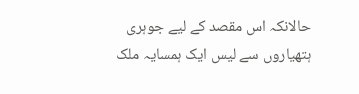حالانکہ اس مقصد کے لیے جوہری ہتھیاروں سے لیس ایک ہمسایہ ملک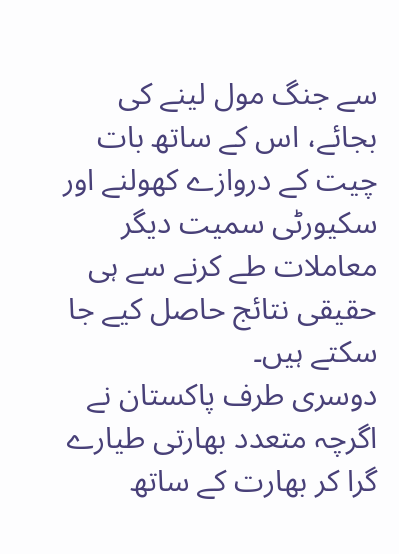سے جنگ مول لینے کی بجائے، اس کے ساتھ بات چیت کے دروازے کھولنے اور سکیورٹی سمیت دیگر معاملات طے کرنے سے ہی حقیقی نتائج حاصل کیے جا سکتے ہیں۔
دوسری طرف پاکستان نے اگرچہ متعدد بھارتی طیارے گرا کر بھارت کے ساتھ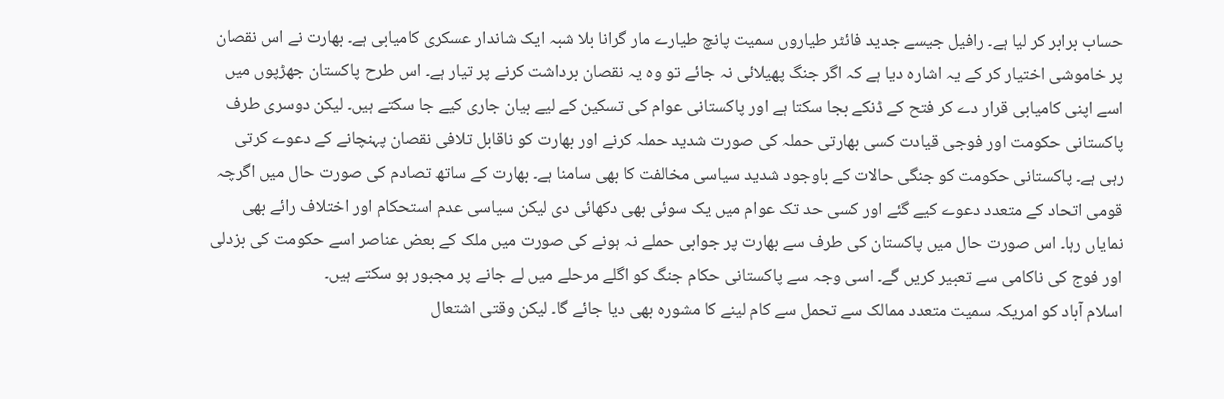حساب برابر کر لیا ہے۔ رافیل جیسے جدید فائٹر طیاروں سمیت پانچ طیارے مار گرانا بلا شبہ ایک شاندار عسکری کامیابی ہے۔ بھارت نے اس نقصان پر خاموشی اختیار کر کے یہ اشارہ دیا ہے کہ اگر جنگ پھیلائی نہ جائے تو وہ یہ نقصان برداشت کرنے پر تیار ہے۔ اس طرح پاکستان جھڑپوں میں اسے اپنی کامیابی قرار دے کر فتح کے ڈنکے بجا سکتا ہے اور پاکستانی عوام کی تسکین کے لیے بیان جاری کیے جا سکتے ہیں۔ لیکن دوسری طرف پاکستانی حکومت اور فوجی قیادت کسی بھارتی حملہ کی صورت شدید حملہ کرنے اور بھارت کو ناقابل تلافی نقصان پہنچانے کے دعوے کرتی رہی ہے۔ پاکستانی حکومت کو جنگی حالات کے باوجود شدید سیاسی مخالفت کا بھی سامنا ہے۔ بھارت کے ساتھ تصادم کی صورت حال میں اگرچہ قومی اتحاد کے متعدد دعوے کیے گئے اور کسی حد تک عوام میں یک سوئی بھی دکھائی دی لیکن سیاسی عدم استحکام اور اختلاف رائے بھی نمایاں رہا۔ اس صورت حال میں پاکستان کی طرف سے بھارت پر جوابی حملے نہ ہونے کی صورت میں ملک کے بعض عناصر اسے حکومت کی بزدلی اور فوج کی ناکامی سے تعبیر کریں گے۔ اسی وجہ سے پاکستانی حکام جنگ کو اگلے مرحلے میں لے جانے پر مجبور ہو سکتے ہیں۔
اسلام آباد کو امریکہ سمیت متعدد ممالک سے تحمل سے کام لینے کا مشورہ بھی دیا جائے گا۔ لیکن وقتی اشتعال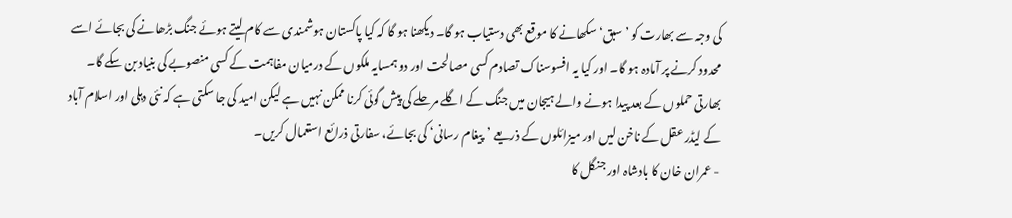کی وجہ سے بھارت کو ’سبق‘ سکھانے کا موقع بھی دستیاب ہو گا۔ دیکھنا ہو گا کہ کیا پاکستان ہوشمندی سے کام لیتے ہوئے جنگ بڑھانے کی بجائے اسے محدود کرنے پر آمادہ ہو گا۔ اور کیا یہ افسوسناک تصادم کسی مصالحت اور دو ہمسایہ ملکوں کے درمیان مفاہمت کے کسی منصوبے کی بنیاد بن سکے گا۔ بھارتی حملوں کے بعد پیدا ہونے والے ہیجان میں جنگ کے اگلے مرحلے کی پیش گوئی کرنا ممکن نہیں ہے لیکن امید کی جا سکتی ہے کہ نئی دہلی اور اسلام آباد کے لیڈر عقل کے ناخن لیں اور میزائلوں کے ذریعے ’پیغام رسانی‘ کی بجائے، سفارتی ذرائع استعمال کریں۔
- عمران خان کا بادشاہ اور جنگل کا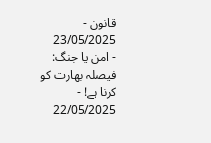قانون - 23/05/2025
- امن یا جنگ: فیصلہ بھارت کو کرنا ہے! - 22/05/2025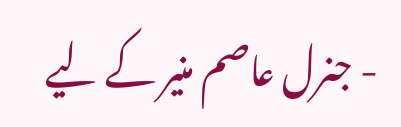- جنرل عاصم منیر کے لیے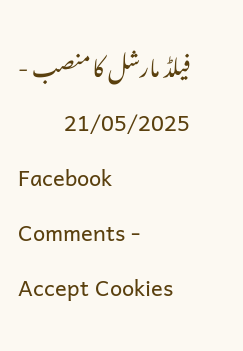فیلڈ مارشل کا منصب - 21/05/2025
Facebook Comments - Accept Cookies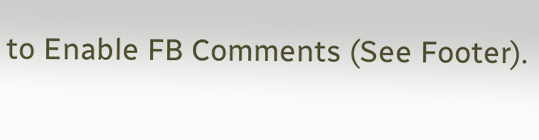to Enable FB Comments (See Footer).